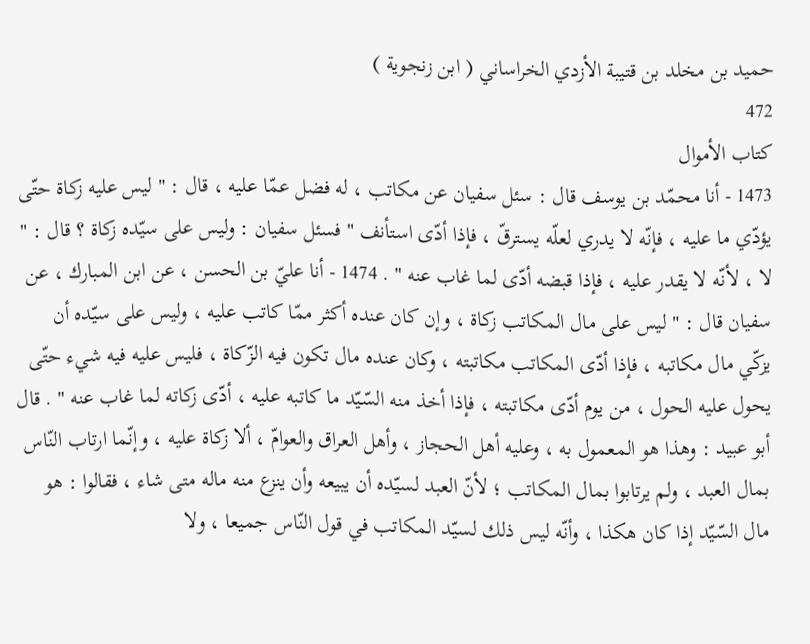حميد بن مخلد بن قتيبة الأزدي الخراساني ( ابن زنجوية )
472
كتاب الأموال
1473 - أنا محمّد بن يوسف قال : سئل سفيان عن مكاتب ، له فضل عمّا عليه ، قال : " ليس عليه زكاة حتّى يؤدّي ما عليه ، فإنّه لا يدري لعلّه يسترقّ ، فإذا أدّى استأنف " فسئل سفيان : وليس على سيّده زكاة ؟ قال : " لا ، لأنّه لا يقدر عليه ، فإذا قبضه أدّى لما غاب عنه " . 1474 - أنا عليّ بن الحسن ، عن ابن المبارك ، عن سفيان قال : " ليس على مال المكاتب زكاة ، وإن كان عنده أكثر ممّا كاتب عليه ، وليس على سيّده أن يزكّي مال مكاتبه ، فإذا أدّى المكاتب مكاتبته ، وكان عنده مال تكون فيه الزّكاة ، فليس عليه فيه شيء حتّى يحول عليه الحول ، من يوم أدّى مكاتبته ، فإذا أخذ منه السّيّد ما كاتبه عليه ، أدّى زكاته لما غاب عنه " . قال أبو عبيد : وهذا هو المعمول به ، وعليه أهل الحجاز ، وأهل العراق والعوامّ ، ألا زكاة عليه ، وإنّما ارتاب النّاس بمال العبد ، ولم يرتابوا بمال المكاتب ؛ لأنّ العبد لسيّده أن يبيعه وأن ينزع منه ماله متى شاء ، فقالوا : هو مال السّيّد إذا كان هكذا ، وأنّه ليس ذلك لسيّد المكاتب في قول النّاس جميعا ، ولا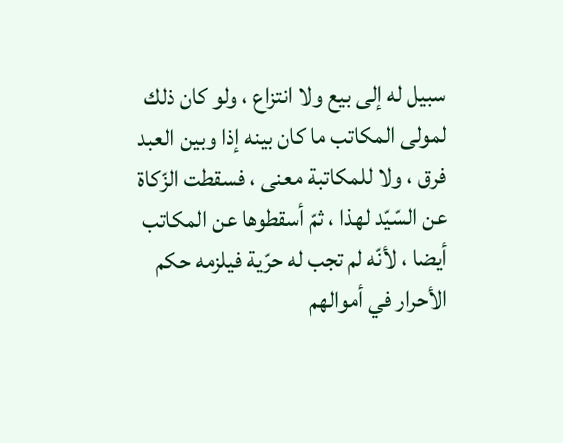سبيل له إلى بيع ولا انتزاع ، ولو كان ذلك لمولى المكاتب ما كان بينه إذا وبين العبد فرق ، ولا للمكاتبة معنى ، فسقطت الزّكاة عن السّيّد لهذا ، ثمّ أسقطوها عن المكاتب أيضا ، لأنّه لم تجب له حرّية فيلزمه حكم الأحرار في أموالهم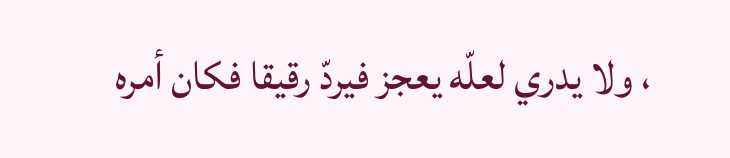، ولا يدري لعلّه يعجز فيردّ رقيقا فكان أمره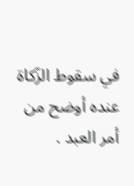في سقوط الزّكاة عنده أوضح من أمر العبد .